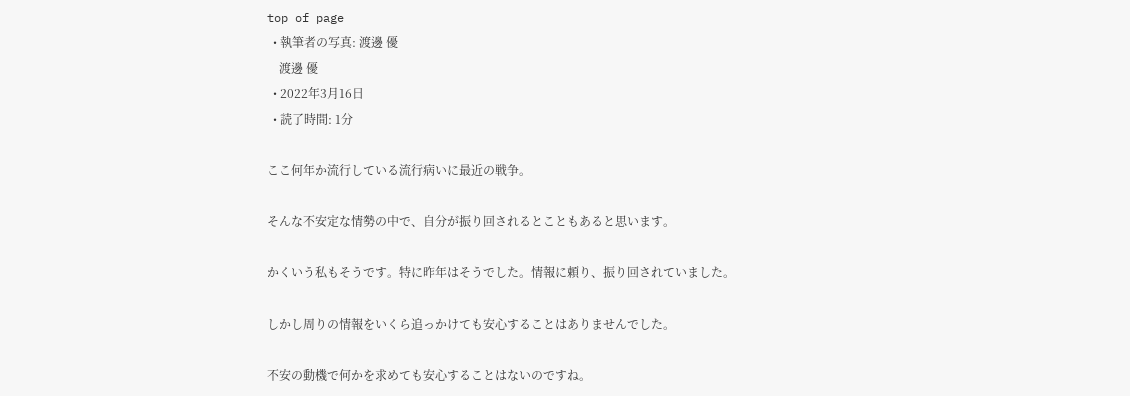top of page
  • 執筆者の写真: 渡邊 優
    渡邊 優
  • 2022年3月16日
  • 読了時間: 1分

ここ何年か流行している流行病いに最近の戦争。

そんな不安定な情勢の中で、自分が振り回されるとこともあると思います。

かくいう私もそうです。特に昨年はそうでした。情報に頼り、振り回されていました。

しかし周りの情報をいくら追っかけても安心することはありませんでした。

不安の動機で何かを求めても安心することはないのですね。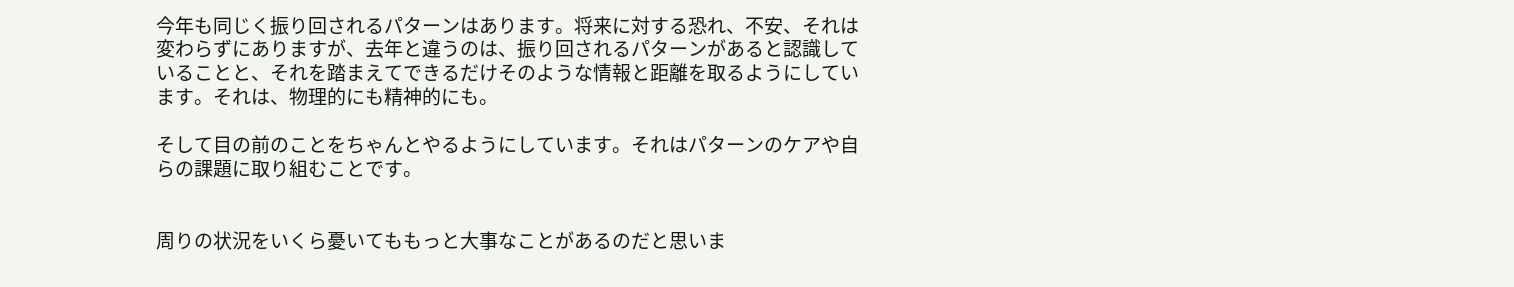今年も同じく振り回されるパターンはあります。将来に対する恐れ、不安、それは変わらずにありますが、去年と違うのは、振り回されるパターンがあると認識していることと、それを踏まえてできるだけそのような情報と距離を取るようにしています。それは、物理的にも精神的にも。

そして目の前のことをちゃんとやるようにしています。それはパターンのケアや自らの課題に取り組むことです。


周りの状況をいくら憂いてももっと大事なことがあるのだと思いま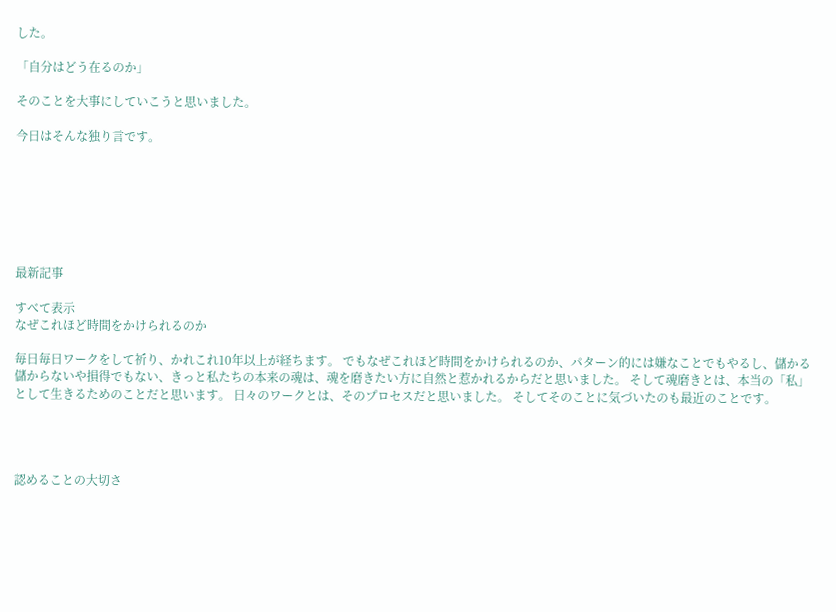した。

「自分はどう在るのか」

そのことを大事にしていこうと思いました。

今日はそんな独り言です。







最新記事

すべて表示
なぜこれほど時間をかけられるのか

毎日毎日ワークをして祈り、かれこれ10年以上が経ちます。 でもなぜこれほど時間をかけられるのか、パターン的には嫌なことでもやるし、儲かる儲からないや損得でもない、きっと私たちの本来の魂は、魂を磨きたい方に自然と惹かれるからだと思いました。 そして魂磨きとは、本当の「私」として生きるためのことだと思います。 日々のワークとは、そのプロセスだと思いました。 そしてそのことに気づいたのも最近のことです。




認めることの大切さ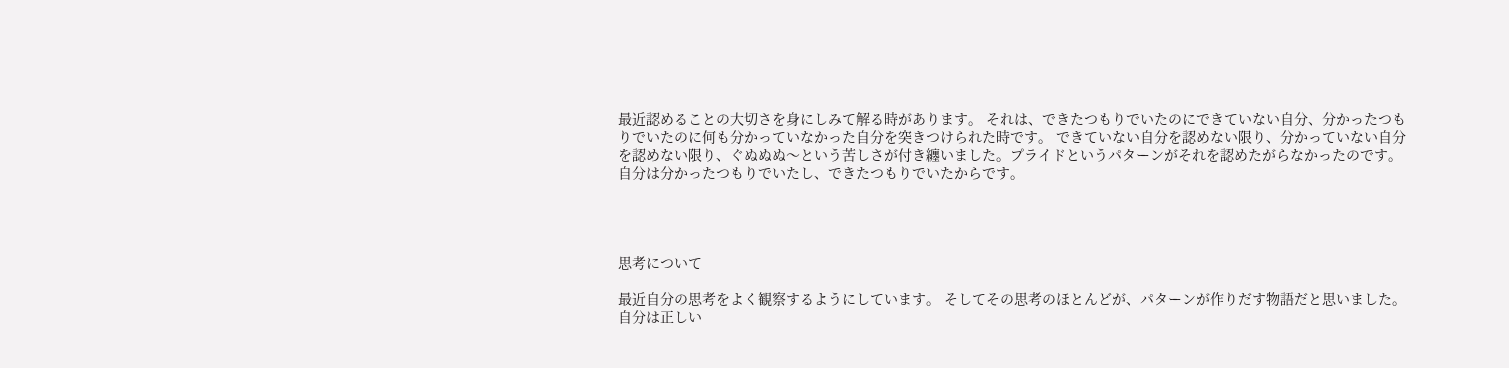最近認めることの大切さを身にしみて解る時があります。 それは、できたつもりでいたのにできていない自分、分かったつもりでいたのに何も分かっていなかった自分を突きつけられた時です。 できていない自分を認めない限り、分かっていない自分を認めない限り、ぐぬぬぬ〜という苦しさが付き纏いました。プライドというパターンがそれを認めたがらなかったのです。自分は分かったつもりでいたし、できたつもりでいたからです。




思考について

最近自分の思考をよく観察するようにしています。 そしてその思考のほとんどが、パターンが作りだす物語だと思いました。 自分は正しい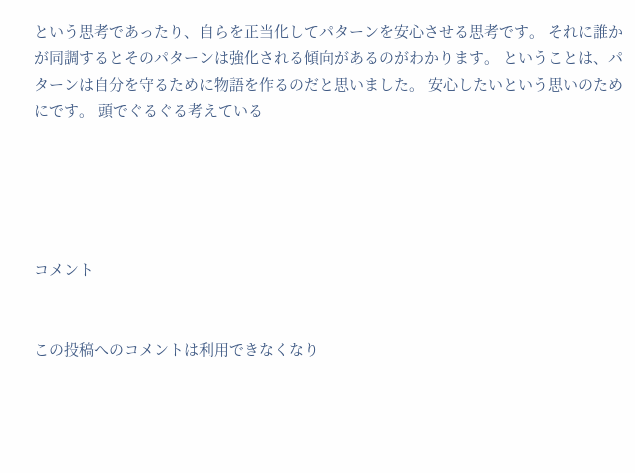という思考であったり、自らを正当化してパターンを安心させる思考です。 それに誰かが同調するとそのパターンは強化される傾向があるのがわかります。 ということは、パターンは自分を守るために物語を作るのだと思いました。 安心したいという思いのためにです。 頭でぐるぐる考えている





コメント


この投稿へのコメントは利用できなくなり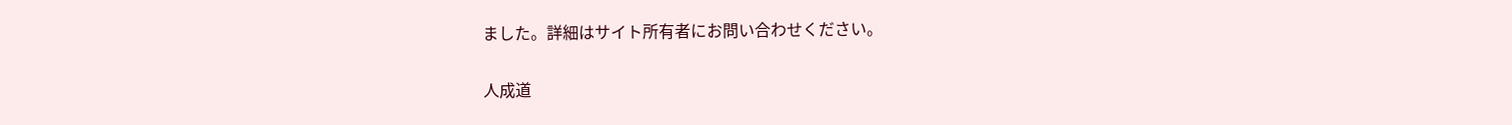ました。詳細はサイト所有者にお問い合わせください。

人成道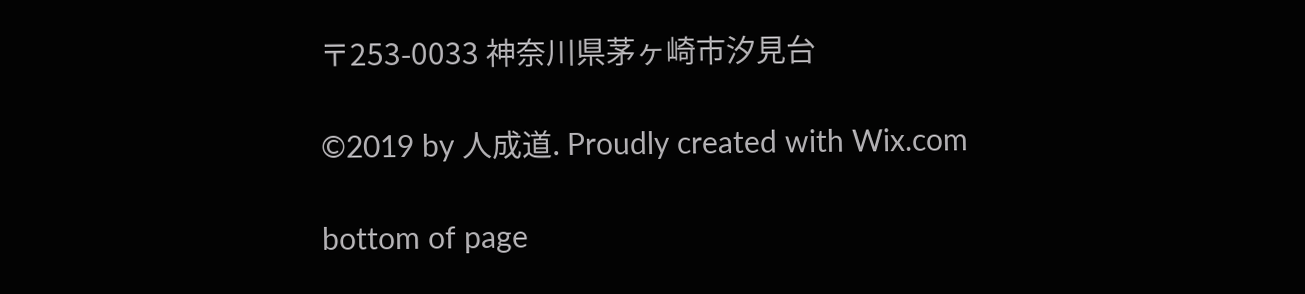〒253-0033 神奈川県茅ヶ崎市汐見台

©2019 by 人成道. Proudly created with Wix.com

bottom of page